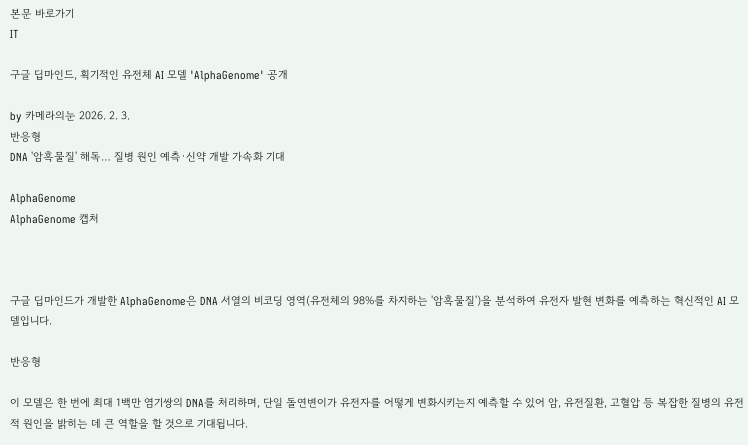본문 바로가기
IT

구글 딥마인드, 획기적인 유전체 AI 모델 'AlphaGenome' 공개

by 카메라의눈 2026. 2. 3.
반응형
DNA '암흑물질' 해독… 질병 원인 예측·신약 개발 가속화 기대

AlphaGenome
AlphaGenome 캡처



구글 딥마인드가 개발한 AlphaGenome은 DNA 서열의 비코딩 영역(유전체의 98%를 차지하는 '암흑물질')을 분석하여 유전자 발현 변화를 예측하는 혁신적인 AI 모델입니다.

반응형

이 모델은 한 번에 최대 1백만 염기쌍의 DNA를 처리하며, 단일 돌연변이가 유전자를 어떻게 변화시키는지 예측할 수 있어 암, 유전질환, 고혈압 등 복잡한 질병의 유전적 원인을 밝히는 데 큰 역할을 할 것으로 기대됩니다.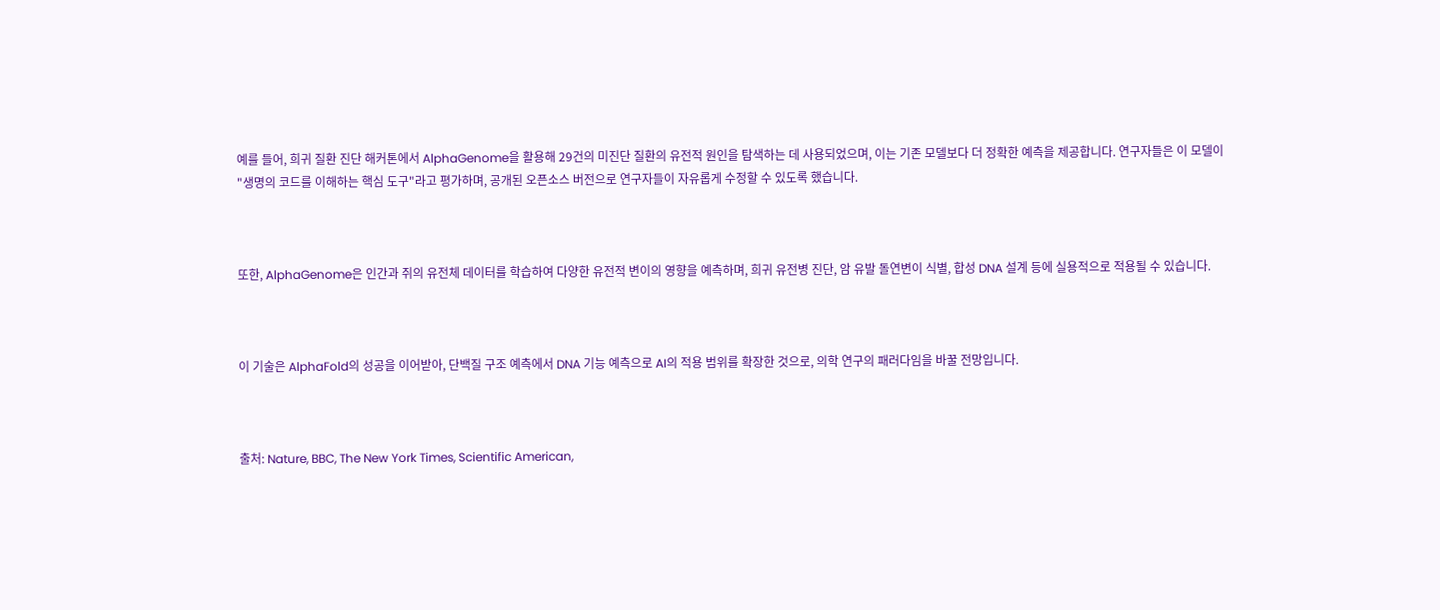예를 들어, 희귀 질환 진단 해커톤에서 AlphaGenome을 활용해 29건의 미진단 질환의 유전적 원인을 탐색하는 데 사용되었으며, 이는 기존 모델보다 더 정확한 예측을 제공합니다. 연구자들은 이 모델이 "생명의 코드를 이해하는 핵심 도구"라고 평가하며, 공개된 오픈소스 버전으로 연구자들이 자유롭게 수정할 수 있도록 했습니다.



또한, AlphaGenome은 인간과 쥐의 유전체 데이터를 학습하여 다양한 유전적 변이의 영향을 예측하며, 희귀 유전병 진단, 암 유발 돌연변이 식별, 합성 DNA 설계 등에 실용적으로 적용될 수 있습니다.



이 기술은 AlphaFold의 성공을 이어받아, 단백질 구조 예측에서 DNA 기능 예측으로 AI의 적용 범위를 확장한 것으로, 의학 연구의 패러다임을 바꿀 전망입니다.



출처: Nature, BBC, The New York Times, Scientific American,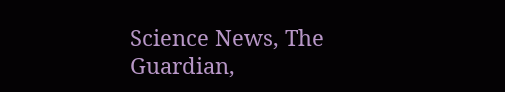Science News, The Guardian,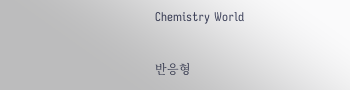Chemistry World

반응형